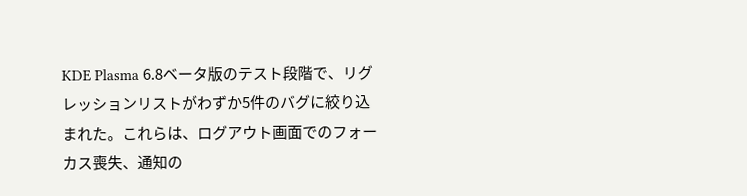KDE Plasma 6.8ベータ版のテスト段階で、リグレッションリストがわずか5件のバグに絞り込まれた。これらは、ログアウト画面でのフォーカス喪失、通知の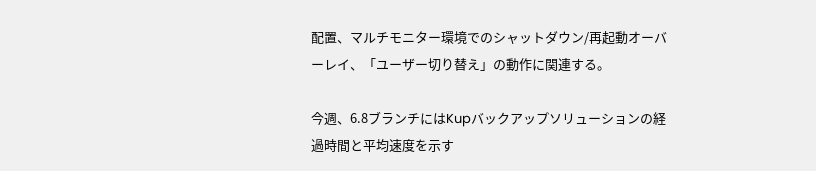配置、マルチモニター環境でのシャットダウン/再起動オーバーレイ、「ユーザー切り替え」の動作に関連する。

今週、6.8ブランチにはKupバックアップソリューションの経過時間と平均速度を示す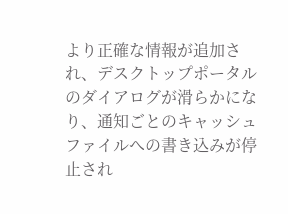より正確な情報が追加され、デスクトップポータルのダイアログが滑らかになり、通知ごとのキャッシュファイルへの書き込みが停止され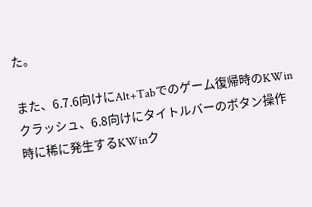た。

また、6.7.6向けにAlt+Tabでのゲーム復帰時のKWinクラッシュ、6.8向けにタイトルバーのボタン操作時に稀に発生するKWinク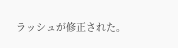ラッシュが修正された。